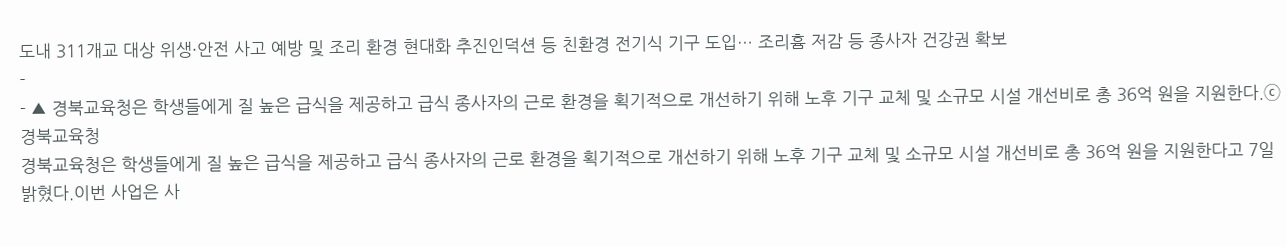도내 311개교 대상 위생·안전 사고 예방 및 조리 환경 현대화 추진인덕션 등 친환경 전기식 기구 도입… 조리흄 저감 등 종사자 건강권 확보
-
- ▲ 경북교육청은 학생들에게 질 높은 급식을 제공하고 급식 종사자의 근로 환경을 획기적으로 개선하기 위해 노후 기구 교체 및 소규모 시설 개선비로 총 36억 원을 지원한다.ⓒ경북교육청
경북교육청은 학생들에게 질 높은 급식을 제공하고 급식 종사자의 근로 환경을 획기적으로 개선하기 위해 노후 기구 교체 및 소규모 시설 개선비로 총 36억 원을 지원한다고 7일 밝혔다.이번 사업은 사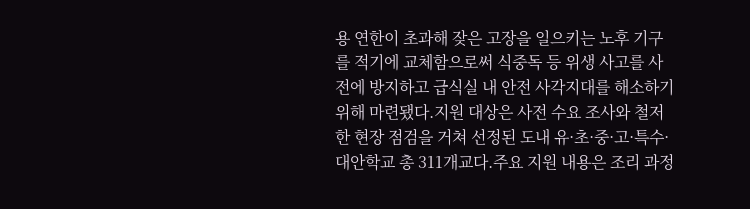용 연한이 초과해 잦은 고장을 일으키는 노후 기구를 적기에 교체함으로써 식중독 등 위생 사고를 사전에 방지하고 급식실 내 안전 사각지대를 해소하기 위해 마련됐다.지원 대상은 사전 수요 조사와 철저한 현장 점검을 거쳐 선정된 도내 유·초·중·고·특수·대안학교 총 311개교다.주요 지원 내용은 조리 과정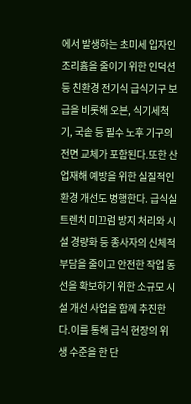에서 발생하는 초미세 입자인 조리흄을 줄이기 위한 인덕션 등 친환경 전기식 급식기구 보급을 비롯해 오븐, 식기세척기, 국솥 등 필수 노후 기구의 전면 교체가 포함된다.또한 산업재해 예방을 위한 실질적인 환경 개선도 병행한다. 급식실 트렌치 미끄럼 방지 처리와 시설 경량화 등 종사자의 신체적 부담을 줄이고 안전한 작업 동선을 확보하기 위한 소규모 시설 개선 사업을 함께 추진한다.이를 통해 급식 현장의 위생 수준을 한 단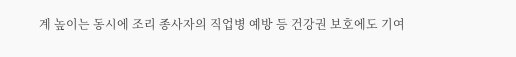계 높이는 동시에 조리 종사자의 직업병 예방 등 건강권 보호에도 기여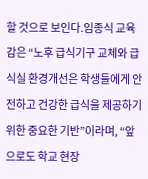할 것으로 보인다.임종식 교육감은 “노후 급식기구 교체와 급식실 환경개선은 학생들에게 안전하고 건강한 급식을 제공하기 위한 중요한 기반”이라며, “앞으로도 학교 현장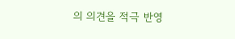의 의견을 적극 반영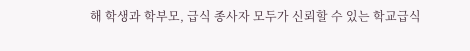해 학생과 학부모, 급식 종사자 모두가 신뢰할 수 있는 학교급식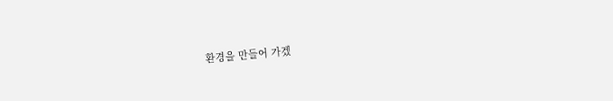환경을 만들어 가겠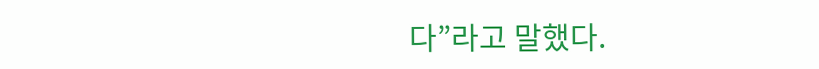다”라고 말했다.